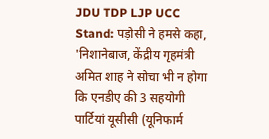JDU TDP LJP UCC Stand: पड़ोसी ने हमसे कहा, 'निशानेबाज, केंद्रीय गृहमंत्री अमित शाह ने सोचा भी न होगा कि एनडीए की 3 सहयोगी पार्टियां यूसीसी (यूनिफार्म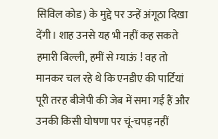सिविल कोड) के मुद्दे पर उन्हें अंगूठा दिखा देंगी। शाह उनसे यह भी नहीं कह सकते हमारी बिल्ली, हमीं से म्याऊं ! वह तो मानकर चल रहे थे कि एनडीए की पार्टियां पूरी तरह बीजेपी की जेब में समा गई हैं और उनकी किसी घोषणा पर चूं-चपड़ नहीं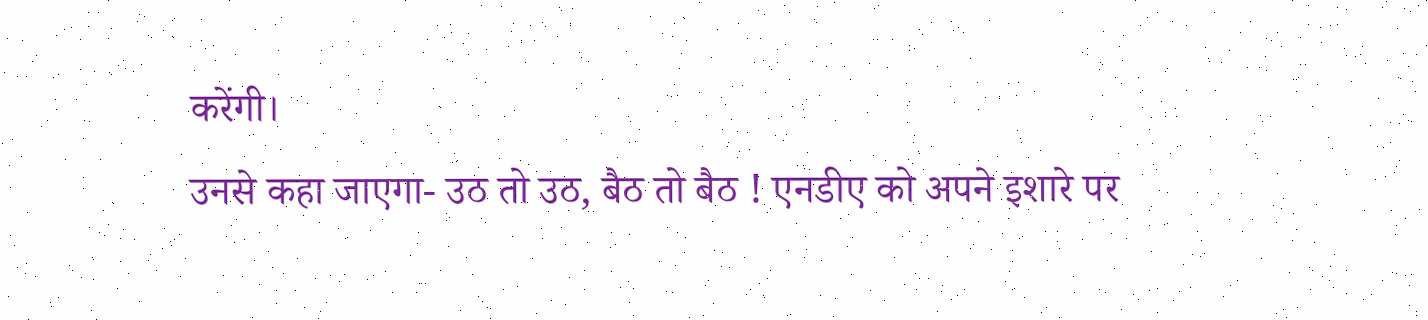करेंगी।
उनसे कहा जाएगा- उठ तो उठ, बैठ तो बैठ ! एनडीए को अपने इशारे पर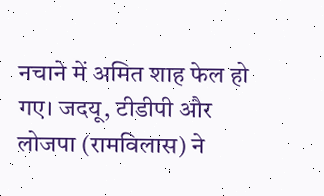नचाने में अमित शाह फेल हो गए। जदयू, टीडीपी और लोजपा (रामविलास) ने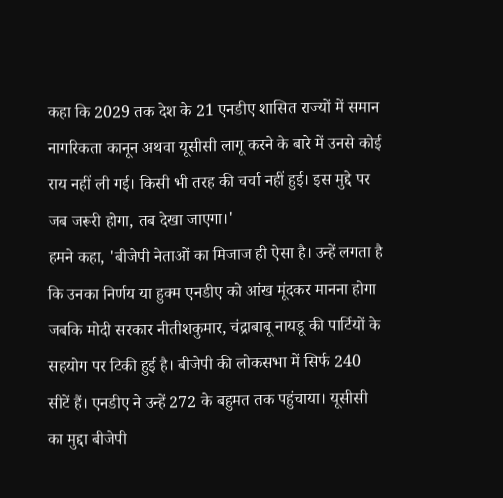कहा कि 2029 तक देश के 21 एनडीए शासित राज्यों में समान नागरिकता कानून अथवा यूसीसी लागू करने के बारे में उनसे कोई राय नहीं ली गई। किसी भी तरह की चर्चा नहीं हुई। इस मुद्दे पर जब जरूरी होगा, तब देखा जाएगा।'
हमने कहा, 'बीजेपी नेताओं का मिजाज ही ऐसा है। उन्हें लगता है कि उनका निर्णय या हुक्म एनडीए को आंख मूंदकर मानना होगा जबकि मोदी सरकार नीतीशकुमार, चंद्राबाबू नायडू की पार्टियों के सहयोग पर टिकी हुई है। बीजेपी की लोकसभा में सिर्फ 240 सीटें हैं। एनडीए ने उन्हें 272 के बहुमत तक पहुंचाया। यूसीसी का मुद्दा बीजेपी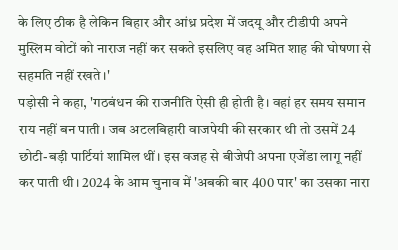के लिए ठीक है लेकिन बिहार और आंध्र प्रदेश में जदयू और टीडीपी अपने मुस्लिम वोटों को नाराज नहीं कर सकते इसलिए वह अमित शाह की घोषणा से सहमति नहीं रखते।'
पड़ोसी ने कहा, 'गठबंधन की राजनीति ऐसी ही होती है। वहां हर समय समान राय नहीं बन पाती। जब अटलबिहारी वाजपेयी की सरकार थी तो उसमें 24 छोटी-बड़ी पार्टियां शामिल थीं। इस वजह से बीजेपी अपना एजेंडा लागू नहीं कर पाती थी। 2024 के आम चुनाव में 'अबकी बार 400 पार' का उसका नारा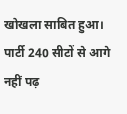खोखला साबित हुआ।
पार्टी 240 सीटों से आगे नहीं पढ़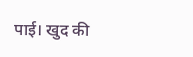पाई। खुद की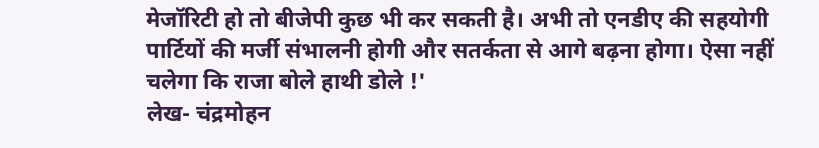मेजॉरिटी हो तो बीजेपी कुछ भी कर सकती है। अभी तो एनडीए की सहयोगी पार्टियों की मर्जी संभालनी होगी और सतर्कता से आगे बढ़ना होगा। ऐसा नहीं चलेगा कि राजा बोले हाथी डोले !'
लेख- चंद्रमोहन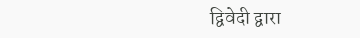द्विवेदी द्वारा